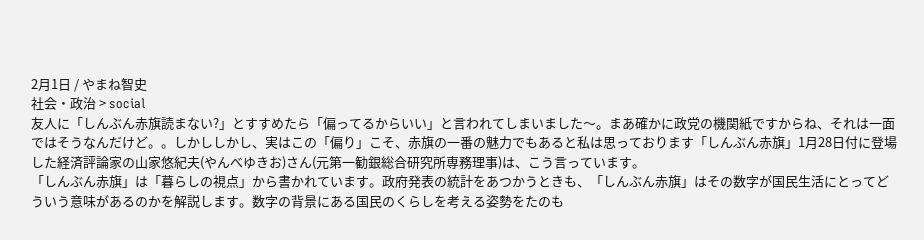2月1日 / やまね智史
社会・政治 > social
友人に「しんぶん赤旗読まない?」とすすめたら「偏ってるからいい」と言われてしまいました〜。まあ確かに政党の機関紙ですからね、それは一面ではそうなんだけど。。しかししかし、実はこの「偏り」こそ、赤旗の一番の魅力でもあると私は思っております「しんぶん赤旗」1月28日付に登場した経済評論家の山家悠紀夫(やんべゆきお)さん(元第一勧銀総合研究所専務理事)は、こう言っています。
「しんぶん赤旗」は「暮らしの視点」から書かれています。政府発表の統計をあつかうときも、「しんぶん赤旗」はその数字が国民生活にとってどういう意味があるのかを解説します。数字の背景にある国民のくらしを考える姿勢をたのも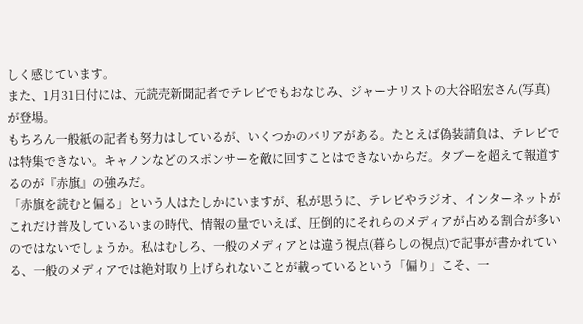しく感じています。
また、1月31日付には、元読売新聞記者でテレビでもおなじみ、ジャーナリストの大谷昭宏さん(写真)が登場。
もちろん一般紙の記者も努力はしているが、いくつかのバリアがある。たとえば偽装請負は、テレビでは特集できない。キャノンなどのスポンサーを敵に回すことはできないからだ。タブーを超えて報道するのが『赤旗』の強みだ。
「赤旗を読むと偏る」という人はたしかにいますが、私が思うに、テレビやラジオ、インターネットがこれだけ普及しているいまの時代、情報の量でいえば、圧倒的にそれらのメディアが占める割合が多いのではないでしょうか。私はむしろ、一般のメディアとは違う視点(暮らしの視点)で記事が書かれている、一般のメディアでは絶対取り上げられないことが載っているという「偏り」こそ、一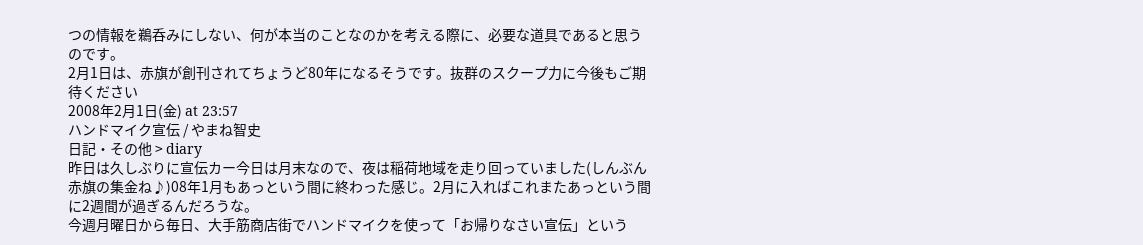つの情報を鵜呑みにしない、何が本当のことなのかを考える際に、必要な道具であると思うのです。
2月1日は、赤旗が創刊されてちょうど80年になるそうです。抜群のスクープ力に今後もご期待ください
2008年2月1日(金) at 23:57
ハンドマイク宣伝 / やまね智史
日記・その他 > diary
昨日は久しぶりに宣伝カー今日は月末なので、夜は稲荷地域を走り回っていました(しんぶん赤旗の集金ね♪)08年1月もあっという間に終わった感じ。2月に入ればこれまたあっという間に2週間が過ぎるんだろうな。
今週月曜日から毎日、大手筋商店街でハンドマイクを使って「お帰りなさい宣伝」という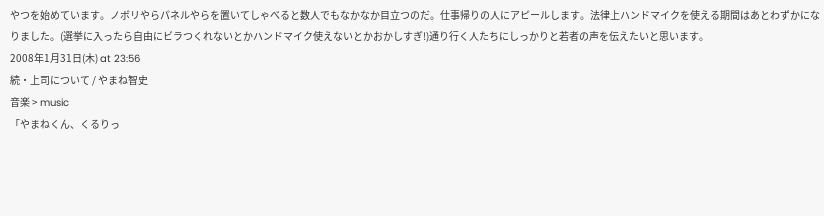やつを始めています。ノボリやらパネルやらを置いてしゃべると数人でもなかなか目立つのだ。仕事帰りの人にアピールします。法律上ハンドマイクを使える期間はあとわずかになりました。(選挙に入ったら自由にビラつくれないとかハンドマイク使えないとかおかしすぎ!)通り行く人たちにしっかりと若者の声を伝えたいと思います。
2008年1月31日(木) at 23:56
続・上司について / やまね智史
音楽 > music
「やまねくん、くるりっ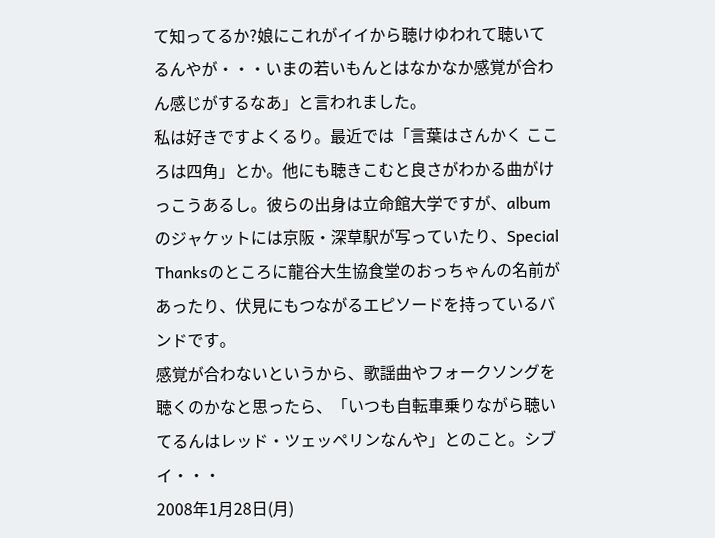て知ってるか?娘にこれがイイから聴けゆわれて聴いてるんやが・・・いまの若いもんとはなかなか感覚が合わん感じがするなあ」と言われました。
私は好きですよくるり。最近では「言葉はさんかく こころは四角」とか。他にも聴きこむと良さがわかる曲がけっこうあるし。彼らの出身は立命館大学ですが、albumのジャケットには京阪・深草駅が写っていたり、Special Thanksのところに龍谷大生協食堂のおっちゃんの名前があったり、伏見にもつながるエピソードを持っているバンドです。
感覚が合わないというから、歌謡曲やフォークソングを聴くのかなと思ったら、「いつも自転車乗りながら聴いてるんはレッド・ツェッペリンなんや」とのこと。シブイ・・・
2008年1月28日(月)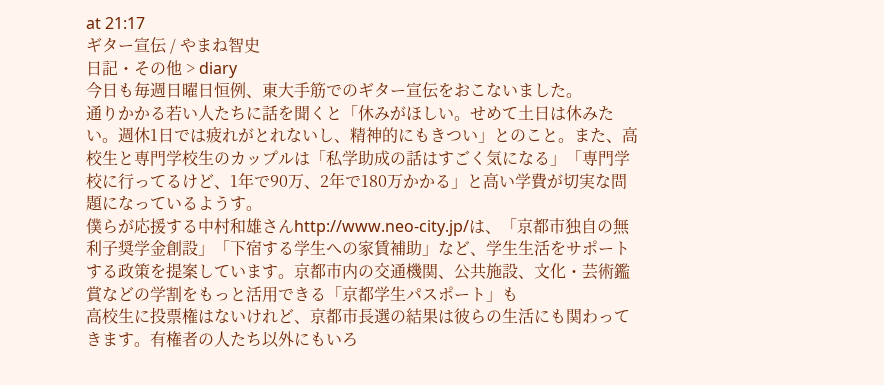at 21:17
ギター宣伝 / やまね智史
日記・その他 > diary
今日も毎週日曜日恒例、東大手筋でのギター宣伝をおこないました。
通りかかる若い人たちに話を聞くと「休みがほしい。せめて土日は休みたい。週休1日では疲れがとれないし、精神的にもきつい」とのこと。また、高校生と専門学校生のカップルは「私学助成の話はすごく気になる」「専門学校に行ってるけど、1年で90万、2年で180万かかる」と高い学費が切実な問題になっているようす。
僕らが応援する中村和雄さんhttp://www.neo-city.jp/は、「京都市独自の無利子奨学金創設」「下宿する学生への家賃補助」など、学生生活をサポートする政策を提案しています。京都市内の交通機関、公共施設、文化・芸術鑑賞などの学割をもっと活用できる「京都学生パスポート」も
高校生に投票権はないけれど、京都市長選の結果は彼らの生活にも関わってきます。有権者の人たち以外にもいろ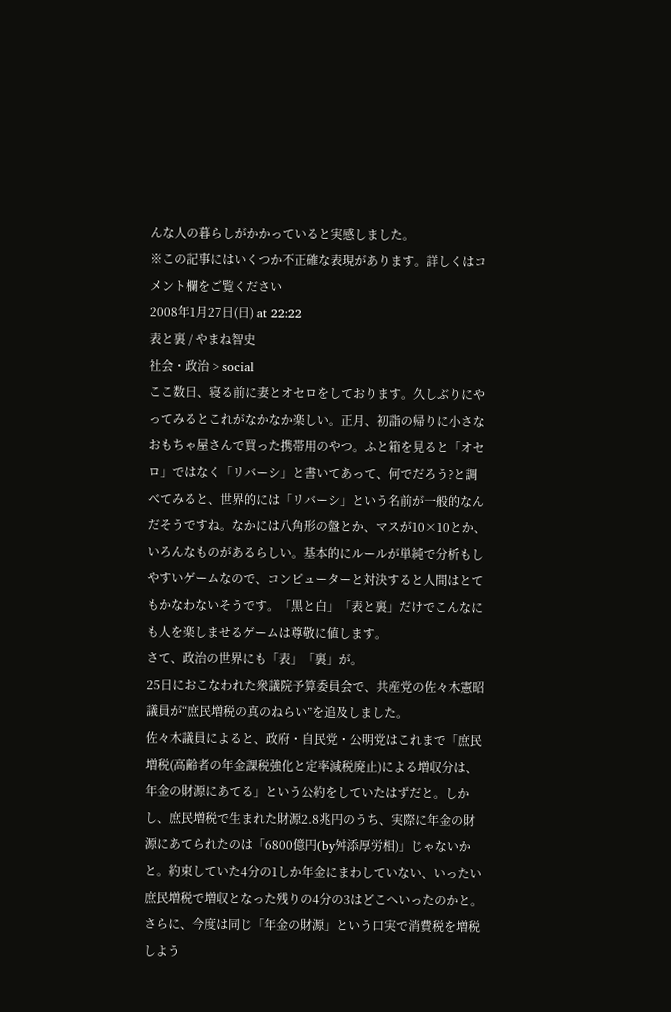んな人の暮らしがかかっていると実感しました。
※この記事にはいくつか不正確な表現があります。詳しくはコメント欄をご覧ください
2008年1月27日(日) at 22:22
表と裏 / やまね智史
社会・政治 > social
ここ数日、寝る前に妻とオセロをしております。久しぶりにやってみるとこれがなかなか楽しい。正月、初詣の帰りに小さなおもちゃ屋さんで買った携帯用のやつ。ふと箱を見ると「オセロ」ではなく「リバーシ」と書いてあって、何でだろう?と調べてみると、世界的には「リバーシ」という名前が一般的なんだそうですね。なかには八角形の盤とか、マスが10×10とか、いろんなものがあるらしい。基本的にルールが単純で分析もしやすいゲームなので、コンピューターと対決すると人間はとてもかなわないそうです。「黒と白」「表と裏」だけでこんなにも人を楽しませるゲームは尊敬に値します。
さて、政治の世界にも「表」「裏」が。
25日におこなわれた衆議院予算委員会で、共産党の佐々木憲昭議員が“庶民増税の真のねらい”を追及しました。
佐々木議員によると、政府・自民党・公明党はこれまで「庶民増税(高齢者の年金課税強化と定率減税廃止)による増収分は、年金の財源にあてる」という公約をしていたはずだと。しかし、庶民増税で生まれた財源2.8兆円のうち、実際に年金の財源にあてられたのは「6800億円(by舛添厚労相)」じゃないかと。約束していた4分の1しか年金にまわしていない、いったい庶民増税で増収となった残りの4分の3はどこへいったのかと。さらに、今度は同じ「年金の財源」という口実で消費税を増税しよう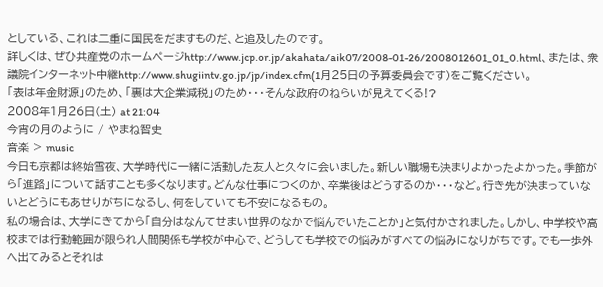としている、これは二重に国民をだますものだ、と追及したのです。
詳しくは、ぜひ共産党のホームページhttp://www.jcp.or.jp/akahata/aik07/2008-01-26/2008012601_01_0.html、または、衆議院インターネット中継http://www.shugiintv.go.jp/jp/index.cfm(1月25日の予算委員会です)をご覧ください。
「表は年金財源」のため、「裏は大企業減税」のため・・・そんな政府のねらいが見えてくる!?
2008年1月26日(土) at 21:04
今宵の月のように / やまね智史
音楽 > music
今日も京都は終始雪夜、大学時代に一緒に活動した友人と久々に会いました。新しい職場も決まりよかったよかった。季節がら「進路」について話すことも多くなります。どんな仕事につくのか、卒業後はどうするのか・・・など。行き先が決まっていないとどうにもあせりがちになるし、何をしていても不安になるもの。
私の場合は、大学にきてから「自分はなんてせまい世界のなかで悩んでいたことか」と気付かされました。しかし、中学校や高校までは行動範囲が限られ人間関係も学校が中心で、どうしても学校での悩みがすべての悩みになりがちです。でも一歩外へ出てみるとそれは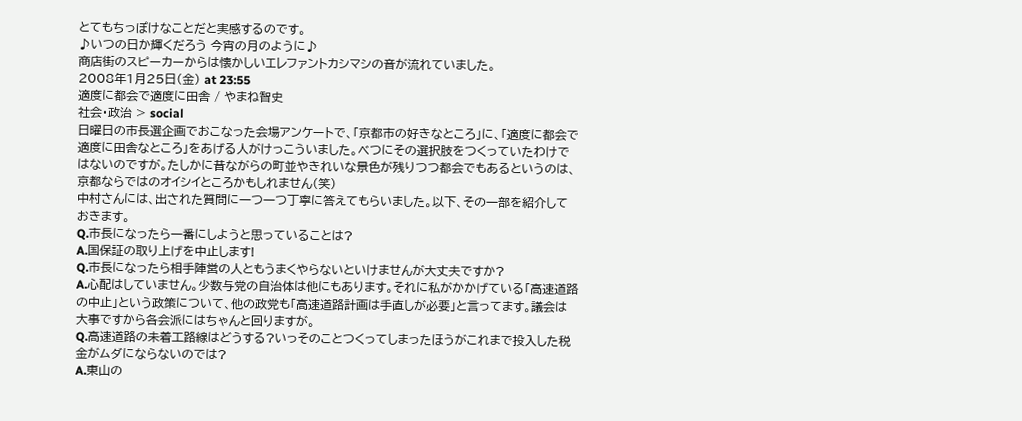とてもちっぽけなことだと実感するのです。
♪いつの日か輝くだろう 今宵の月のように♪
商店街のスピーカーからは懐かしいエレファントカシマシの音が流れていました。
2008年1月25日(金) at 23:55
適度に都会で適度に田舎 / やまね智史
社会・政治 > social
日曜日の市長選企画でおこなった会場アンケートで、「京都市の好きなところ」に、「適度に都会で適度に田舎なところ」をあげる人がけっこういました。べつにその選択肢をつくっていたわけではないのですが。たしかに昔ながらの町並やきれいな景色が残りつつ都会でもあるというのは、京都ならではのオイシイところかもしれません(笑)
中村さんには、出された質問に一つ一つ丁寧に答えてもらいました。以下、その一部を紹介しておきます。
Q.市長になったら一番にしようと思っていることは?
A.国保証の取り上げを中止します!
Q.市長になったら相手陣営の人ともうまくやらないといけませんが大丈夫ですか?
A.心配はしていません。少数与党の自治体は他にもあります。それに私がかかげている「高速道路の中止」という政策について、他の政党も「高速道路計画は手直しが必要」と言ってます。議会は大事ですから各会派にはちゃんと回りますが。
Q.高速道路の未着工路線はどうする?いっそのことつくってしまったほうがこれまで投入した税金がムダにならないのでは?
A.東山の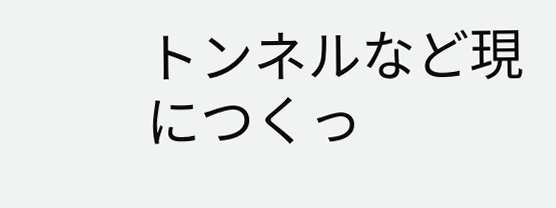トンネルなど現につくっ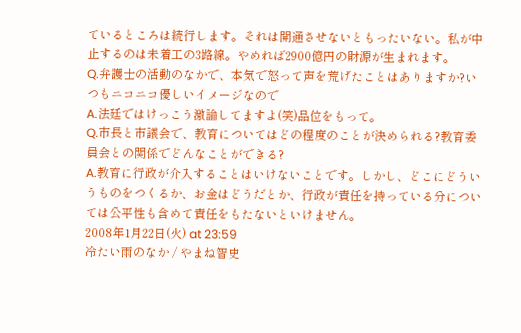ているところは続行します。それは開通させないともったいない。私が中止するのは未着工の3路線。やめれば2900億円の財源が生まれます。
Q.弁護士の活動のなかで、本気で怒って声を荒げたことはありますか?いつもニコニコ優しいイメージなので
A.法廷ではけっこう激論してますよ(笑)品位をもって。
Q.市長と市議会で、教育についてはどの程度のことが決められる?教育委員会との関係でどんなことができる?
A.教育に行政が介入することはいけないことです。しかし、どこにどういうものをつくるか、お金はどうだとか、行政が責任を持っている分については公平性も含めて責任をもたないといけません。
2008年1月22日(火) at 23:59
冷たい雨のなか / やまね智史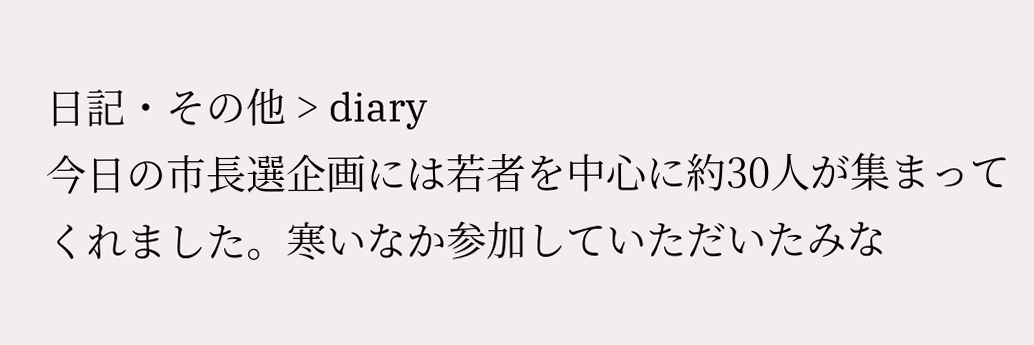日記・その他 > diary
今日の市長選企画には若者を中心に約30人が集まってくれました。寒いなか参加していただいたみな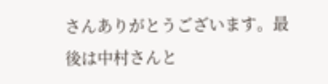さんありがとうございます。最後は中村さんと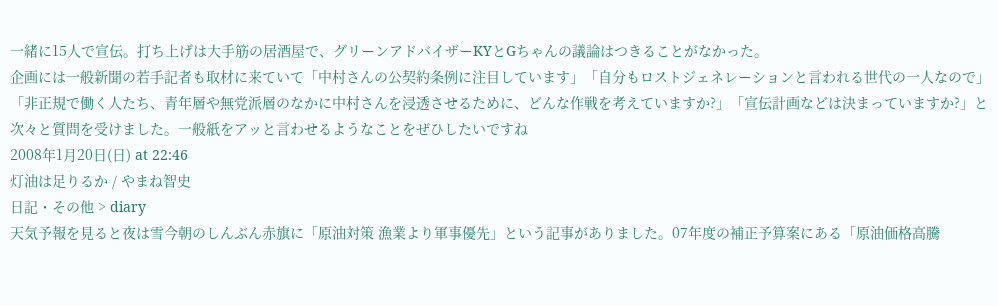一緒に15人で宣伝。打ち上げは大手筋の居酒屋で、グリーンアドバイザーKYとGちゃんの議論はつきることがなかった。
企画には一般新聞の若手記者も取材に来ていて「中村さんの公契約条例に注目しています」「自分もロストジェネレーションと言われる世代の一人なので」「非正規で働く人たち、青年層や無党派層のなかに中村さんを浸透させるために、どんな作戦を考えていますか?」「宣伝計画などは決まっていますか?」と次々と質問を受けました。一般紙をアッと言わせるようなことをぜひしたいですね
2008年1月20日(日) at 22:46
灯油は足りるか / やまね智史
日記・その他 > diary
天気予報を見ると夜は雪今朝のしんぶん赤旗に「原油対策 漁業より軍事優先」という記事がありました。07年度の補正予算案にある「原油価格高騰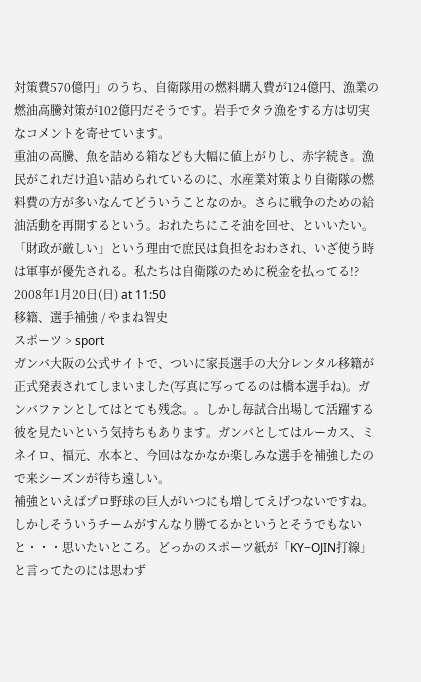対策費570億円」のうち、自衛隊用の燃料購入費が124億円、漁業の燃油高騰対策が102億円だそうです。岩手でタラ漁をする方は切実なコメントを寄せています。
重油の高騰、魚を詰める箱なども大幅に値上がりし、赤字続き。漁民がこれだけ追い詰められているのに、水産業対策より自衛隊の燃料費の方が多いなんてどういうことなのか。さらに戦争のための給油活動を再開するという。おれたちにこそ油を回せ、といいたい。
「財政が厳しい」という理由で庶民は負担をおわされ、いざ使う時は軍事が優先される。私たちは自衛隊のために税金を払ってる!?
2008年1月20日(日) at 11:50
移籍、選手補強 / やまね智史
スポーツ > sport
ガンバ大阪の公式サイトで、ついに家長選手の大分レンタル移籍が正式発表されてしまいました(写真に写ってるのは橋本選手ね)。ガンバファンとしてはとても残念。。しかし毎試合出場して活躍する彼を見たいという気持ちもあります。ガンバとしてはルーカス、ミネイロ、福元、水本と、今回はなかなか楽しみな選手を補強したので来シーズンが待ち遠しい。
補強といえばプロ野球の巨人がいつにも増してえげつないですね。しかしそういうチームがすんなり勝てるかというとそうでもないと・・・思いたいところ。どっかのスポーツ紙が「KY−OJIN打線」と言ってたのには思わず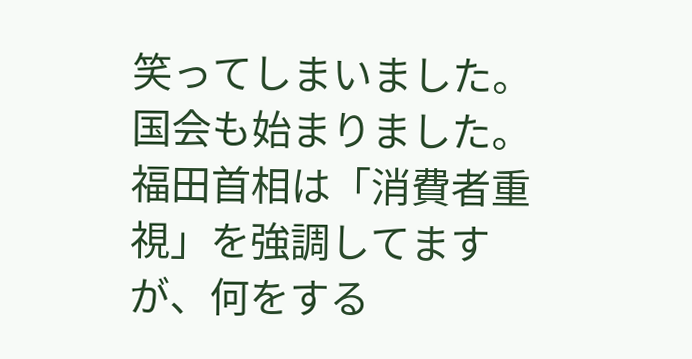笑ってしまいました。
国会も始まりました。福田首相は「消費者重視」を強調してますが、何をする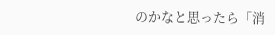のかなと思ったら「消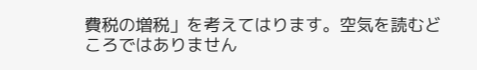費税の増税」を考えてはります。空気を読むどころではありません